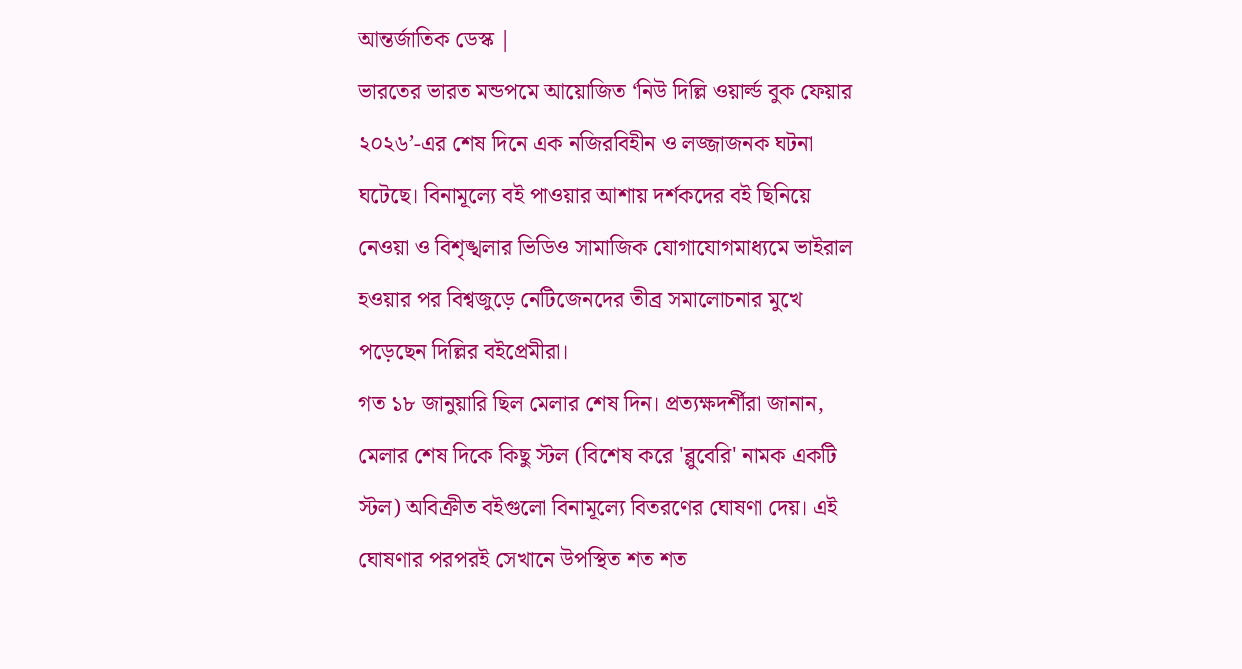আন্তর্জাতিক ডেস্ক |
ভারতের ভারত মন্ডপমে আয়োজিত ‘নিউ দিল্লি ওয়ার্ল্ড বুক ফেয়ার ২০২৬’-এর শেষ দিনে এক নজিরবিহীন ও লজ্জাজনক ঘটনা ঘটেছে। বিনামূল্যে বই পাওয়ার আশায় দর্শকদের বই ছিনিয়ে নেওয়া ও বিশৃঙ্খলার ভিডিও সামাজিক যোগাযোগমাধ্যমে ভাইরাল হওয়ার পর বিশ্বজুড়ে নেটিজেনদের তীব্র সমালোচনার মুখে পড়েছেন দিল্লির বইপ্রেমীরা।
গত ১৮ জানুয়ারি ছিল মেলার শেষ দিন। প্রত্যক্ষদর্শীরা জানান, মেলার শেষ দিকে কিছু স্টল (বিশেষ করে 'ব্লুবেরি' নামক একটি স্টল) অবিক্রীত বইগুলো বিনামূল্যে বিতরণের ঘোষণা দেয়। এই ঘোষণার পরপরই সেখানে উপস্থিত শত শত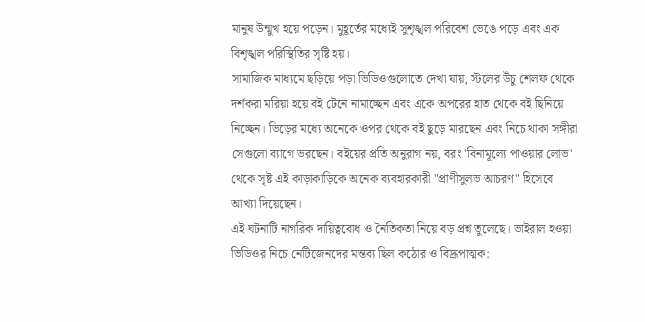মানুষ উন্মুখ হয়ে পড়েন। মুহূর্তের মধ্যেই সুশৃঙ্খল পরিবেশ ভেঙে পড়ে এবং এক বিশৃঙ্খল পরিস্থিতির সৃষ্টি হয়।
সামাজিক মাধ্যমে ছড়িয়ে পড়া ভিডিওগুলোতে দেখা যায়, স্টলের উঁচু শেলফ থেকে দর্শকরা মরিয়া হয়ে বই টেনে নামাচ্ছেন এবং একে অপরের হাত থেকে বই ছিনিয়ে নিচ্ছেন। ভিড়ের মধ্যে অনেকে ওপর থেকে বই ছুড়ে মারছেন এবং নিচে থাকা সঙ্গীরা সেগুলো ব্যাগে ভরছেন। বইয়ের প্রতি অনুরাগ নয়, বরং 'বিনামূল্যে পাওয়ার লোভ' থেকে সৃষ্ট এই কাড়াকাড়িকে অনেক ব্যবহারকারী "প্রাণীসুলভ আচরণ" হিসেবে আখ্যা দিয়েছেন।
এই ঘটনাটি নাগরিক দায়িত্ববোধ ও নৈতিকতা নিয়ে বড় প্রশ্ন তুলেছে। ভাইরাল হওয়া ভিডিওর নিচে নেটিজেনদের মন্তব্য ছিল কঠোর ও বিদ্রূপাত্মক: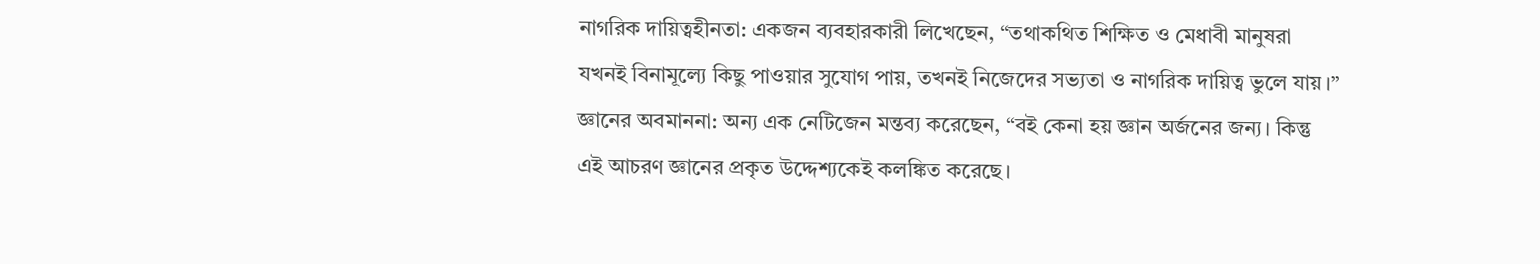নাগরিক দায়িত্বহীনতা: একজন ব্যবহারকারী লিখেছেন, “তথাকথিত শিক্ষিত ও মেধাবী মানুষরা যখনই বিনামূল্যে কিছু পাওয়ার সুযোগ পায়, তখনই নিজেদের সভ্যতা ও নাগরিক দায়িত্ব ভুলে যায়।”
জ্ঞানের অবমাননা: অন্য এক নেটিজেন মন্তব্য করেছেন, “বই কেনা হয় জ্ঞান অর্জনের জন্য। কিন্তু এই আচরণ জ্ঞানের প্রকৃত উদ্দেশ্যকেই কলঙ্কিত করেছে।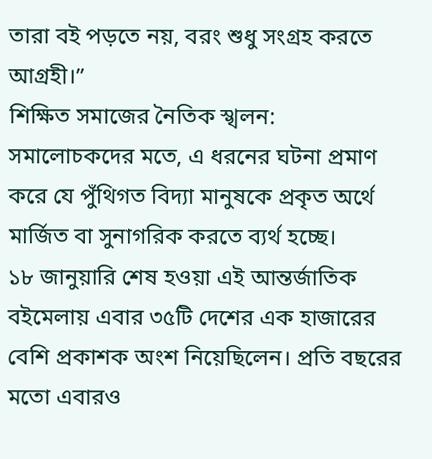তারা বই পড়তে নয়, বরং শুধু সংগ্রহ করতে আগ্রহী।”
শিক্ষিত সমাজের নৈতিক স্খলন: সমালোচকদের মতে, এ ধরনের ঘটনা প্রমাণ করে যে পুঁথিগত বিদ্যা মানুষকে প্রকৃত অর্থে মার্জিত বা সুনাগরিক করতে ব্যর্থ হচ্ছে।
১৮ জানুয়ারি শেষ হওয়া এই আন্তর্জাতিক বইমেলায় এবার ৩৫টি দেশের এক হাজারের বেশি প্রকাশক অংশ নিয়েছিলেন। প্রতি বছরের মতো এবারও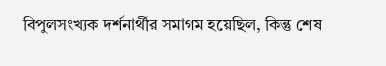বিপুলসংখ্যক দর্শনার্থীর সমাগম হয়েছিল, কিন্তু শেষ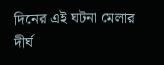দিনের এই ঘটনা মেলার দীর্ঘ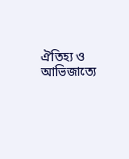ঐতিহ্য ও আভিজাত্যে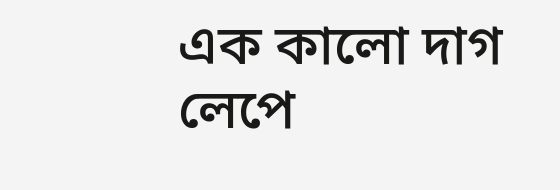এক কালো দাগ লেপে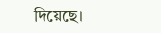দিয়েছে।